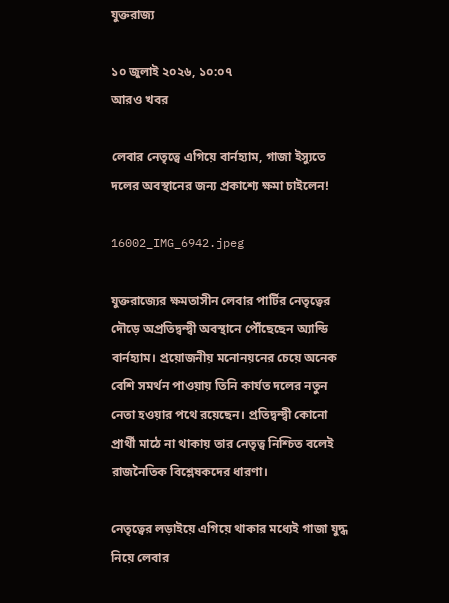যুক্তরাজ্য

১০ জুলাই ২০২৬, ১০:০৭
আরও খবর

লেবার নেতৃত্বে এগিয়ে বার্নহ্যাম, গাজা ইস্যুতে দলের অবস্থানের জন্য প্রকাশ্যে ক্ষমা চাইলেন!

16002_IMG_6942.jpeg

যুক্তরাজ্যের ক্ষমতাসীন লেবার পার্টির নেতৃত্বের দৌড়ে অপ্রতিদ্বন্দ্বী অবস্থানে পৌঁছেছেন অ্যান্ডি বার্নহ্যাম। প্রয়োজনীয় মনোনয়নের চেয়ে অনেক বেশি সমর্থন পাওয়ায় তিনি কার্যত দলের নতুন নেতা হওয়ার পথে রয়েছেন। প্রতিদ্বন্দ্বী কোনো প্রার্থী মাঠে না থাকায় তার নেতৃত্ব নিশ্চিত বলেই রাজনৈতিক বিশ্লেষকদের ধারণা।

নেতৃত্বের লড়াইয়ে এগিয়ে থাকার মধ্যেই গাজা যুদ্ধ নিয়ে লেবার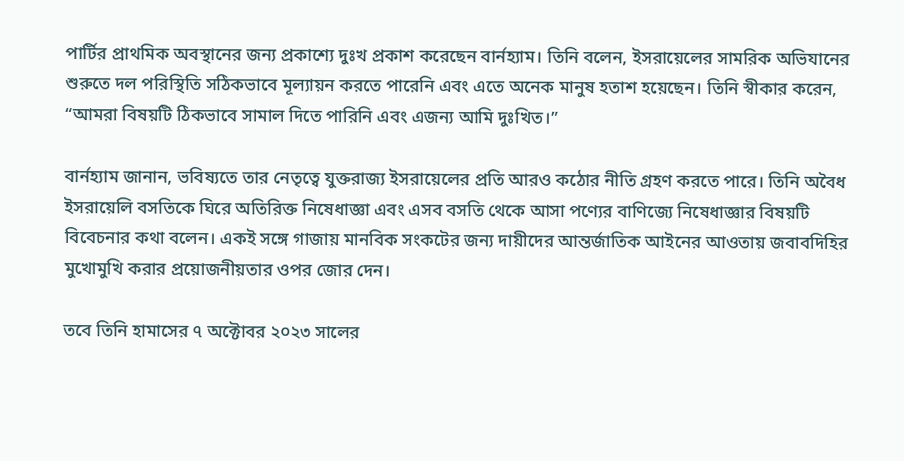পার্টির প্রাথমিক অবস্থানের জন্য প্রকাশ্যে দুঃখ প্রকাশ করেছেন বার্নহ্যাম। তিনি বলেন, ইসরায়েলের সামরিক অভিযানের শুরুতে দল পরিস্থিতি সঠিকভাবে মূল্যায়ন করতে পারেনি এবং এতে অনেক মানুষ হতাশ হয়েছেন। তিনি স্বীকার করেন, “আমরা বিষয়টি ঠিকভাবে সামাল দিতে পারিনি এবং এজন্য আমি দুঃখিত।”

বার্নহ্যাম জানান, ভবিষ্যতে তার নেতৃত্বে যুক্তরাজ্য ইসরায়েলের প্রতি আরও কঠোর নীতি গ্রহণ করতে পারে। তিনি অবৈধ ইসরায়েলি বসতিকে ঘিরে অতিরিক্ত নিষেধাজ্ঞা এবং এসব বসতি থেকে আসা পণ্যের বাণিজ্যে নিষেধাজ্ঞার বিষয়টি বিবেচনার কথা বলেন। একই সঙ্গে গাজায় মানবিক সংকটের জন্য দায়ীদের আন্তর্জাতিক আইনের আওতায় জবাবদিহির মুখোমুখি করার প্রয়োজনীয়তার ওপর জোর দেন।

তবে তিনি হামাসের ৭ অক্টোবর ২০২৩ সালের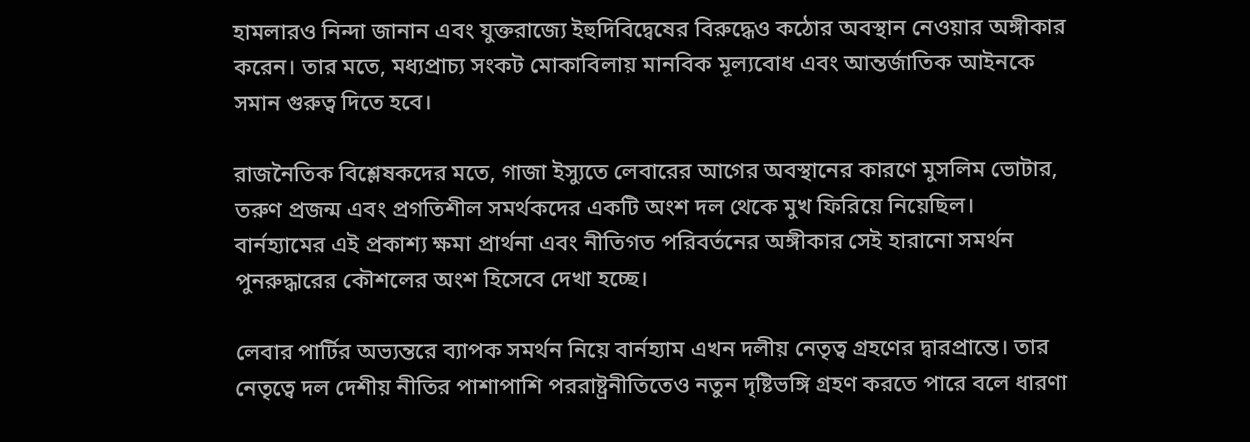হামলারও নিন্দা জানান এবং যুক্তরাজ্যে ইহুদিবিদ্বেষের বিরুদ্ধেও কঠোর অবস্থান নেওয়ার অঙ্গীকার করেন। তার মতে, মধ্যপ্রাচ্য সংকট মোকাবিলায় মানবিক মূল্যবোধ এবং আন্তর্জাতিক আইনকে সমান গুরুত্ব দিতে হবে।

রাজনৈতিক বিশ্লেষকদের মতে, গাজা ইস্যুতে লেবারের আগের অবস্থানের কারণে মুসলিম ভোটার, তরুণ প্রজন্ম এবং প্রগতিশীল সমর্থকদের একটি অংশ দল থেকে মুখ ফিরিয়ে নিয়েছিল। বার্নহ্যামের এই প্রকাশ্য ক্ষমা প্রার্থনা এবং নীতিগত পরিবর্তনের অঙ্গীকার সেই হারানো সমর্থন পুনরুদ্ধারের কৌশলের অংশ হিসেবে দেখা হচ্ছে।

লেবার পার্টির অভ্যন্তরে ব্যাপক সমর্থন নিয়ে বার্নহ্যাম এখন দলীয় নেতৃত্ব গ্রহণের দ্বারপ্রান্তে। তার নেতৃত্বে দল দেশীয় নীতির পাশাপাশি পররাষ্ট্রনীতিতেও নতুন দৃষ্টিভঙ্গি গ্রহণ করতে পারে বলে ধারণা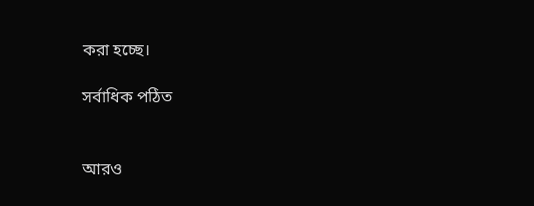করা হচ্ছে।

সর্বাধিক পঠিত


আরও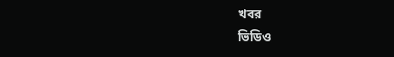খবর
ভিডিও